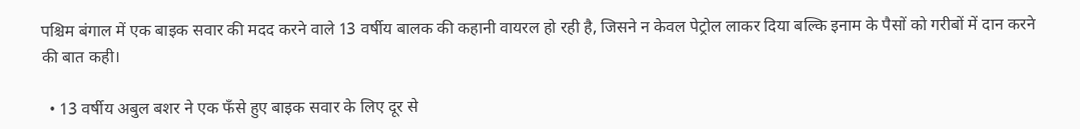पश्चिम बंगाल में एक बाइक सवार की मदद करने वाले 13 वर्षीय बालक की कहानी वायरल हो रही है, जिसने न केवल पेट्रोल लाकर दिया बल्कि इनाम के पैसों को गरीबों में दान करने की बात कही।

  • 13 वर्षीय अबुल बशर ने एक फँसे हुए बाइक सवार के लिए दूर से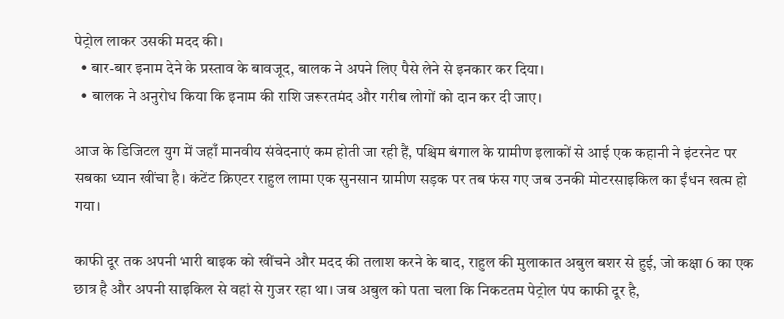पेट्रोल लाकर उसकी मदद की।
  • बार-बार इनाम देने के प्रस्ताव के बावजूद, बालक ने अपने लिए पैसे लेने से इनकार कर दिया।
  • बालक ने अनुरोध किया कि इनाम की राशि जरूरतमंद और गरीब लोगों को दान कर दी जाए।

आज के डिजिटल युग में जहाँ मानवीय संवेदनाएं कम होती जा रही हैं, पश्चिम बंगाल के ग्रामीण इलाकों से आई एक कहानी ने इंटरनेट पर सबका ध्यान खींचा है। कंटेंट क्रिएटर राहुल लामा एक सुनसान ग्रामीण सड़क पर तब फंस गए जब उनकी मोटरसाइकिल का ईंधन खत्म हो गया।

काफी दूर तक अपनी भारी बाइक को खींचने और मदद की तलाश करने के बाद, राहुल की मुलाकात अबुल बशर से हुई, जो कक्षा 6 का एक छात्र है और अपनी साइकिल से वहां से गुजर रहा था। जब अबुल को पता चला कि निकटतम पेट्रोल पंप काफी दूर है,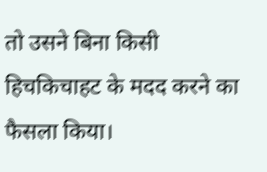तो उसने बिना किसी हिचकिचाहट के मदद करने का फैसला किया।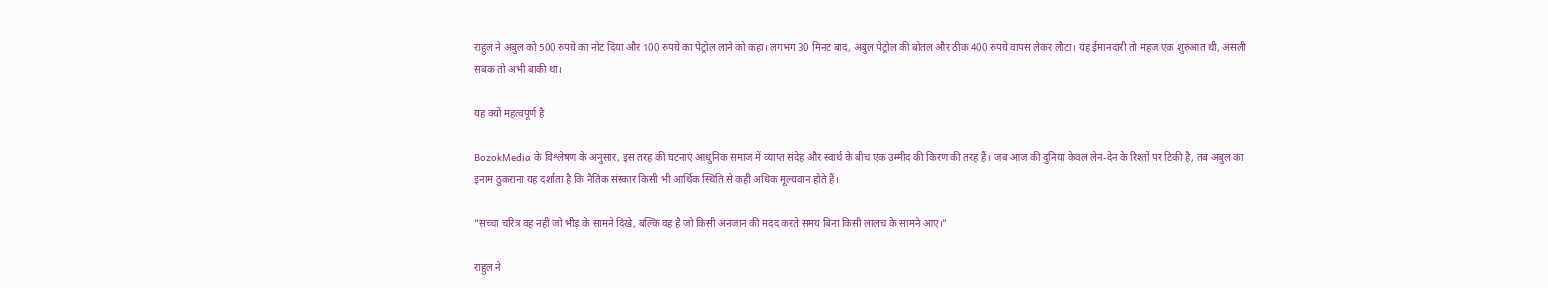राहुल ने अबुल को 500 रुपये का नोट दिया और 100 रुपये का पेट्रोल लाने को कहा। लगभग 30 मिनट बाद, अबुल पेट्रोल की बोतल और ठीक 400 रुपये वापस लेकर लौटा। यह ईमानदारी तो महज एक शुरुआत थी, असली सबक तो अभी बाकी था।

यह क्यों महत्वपूर्ण है

BozokMedia के विश्लेषण के अनुसार, इस तरह की घटनाएं आधुनिक समाज में व्याप्त संदेह और स्वार्थ के बीच एक उम्मीद की किरण की तरह हैं। जब आज की दुनिया केवल लेन-देन के रिश्तों पर टिकी है, तब अबुल का इनाम ठुकराना यह दर्शाता है कि नैतिक संस्कार किसी भी आर्थिक स्थिति से कहीं अधिक मूल्यवान होते हैं।

"सच्चा चरित्र वह नहीं जो भीड़ के सामने दिखे, बल्कि वह है जो किसी अनजान की मदद करते समय बिना किसी लालच के सामने आए।"

राहुल ने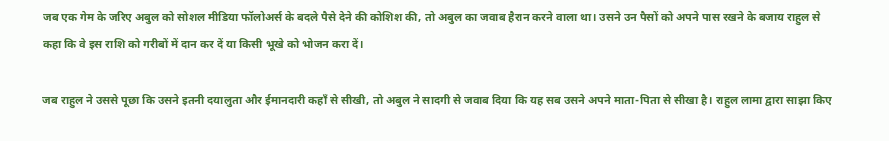जब एक गेम के जरिए अबुल को सोशल मीडिया फॉलोअर्स के बदले पैसे देने की कोशिश की, तो अबुल का जवाब हैरान करने वाला था। उसने उन पैसों को अपने पास रखने के बजाय राहुल से कहा कि वे इस राशि को गरीबों में दान कर दें या किसी भूखे को भोजन करा दें।

जब राहुल ने उससे पूछा कि उसने इतनी दयालुता और ईमानदारी कहाँ से सीखी, तो अबुल ने सादगी से जवाब दिया कि यह सब उसने अपने माता-पिता से सीखा है। राहुल लामा द्वारा साझा किए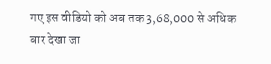गए इस वीडियो को अब तक 3,68,000 से अधिक बार देखा जा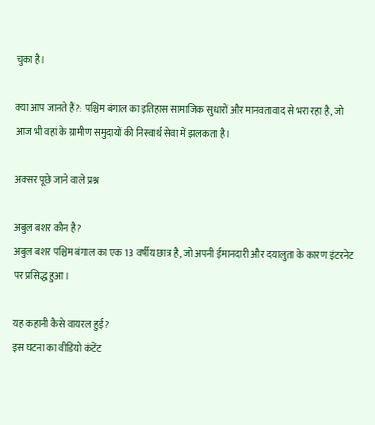चुका है।

क्या आप जानते हैं?: पश्चिम बंगाल का इतिहास सामाजिक सुधारों और मानवतावाद से भरा रहा है, जो आज भी वहां के ग्रामीण समुदायों की निस्वार्थ सेवा में झलकता है।

अक्सर पूछे जाने वाले प्रश्न

अबुल बशर कौन है?
अबुल बशर पश्चिम बंगाल का एक 13 वर्षीय छात्र है, जो अपनी ईमानदारी और दयालुता के कारण इंटरनेट पर प्रसिद्ध हुआ।

यह कहानी कैसे वायरल हुई?
इस घटना का वीडियो कंटेंट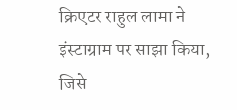क्रिएटर राहुल लामा ने इंस्टाग्राम पर साझा किया, जिसे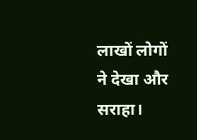लाखों लोगों ने देखा और सराहा।